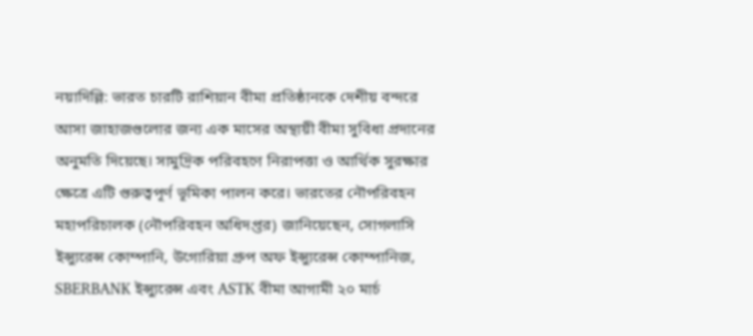নয়াদিল্লি: ভারত চারটি রাশিয়ান বীমা প্রতিষ্ঠানকে দেশীয় বন্দরে আসা জাহাজগুলোর জন্য এক মাসের অস্থায়ী বীমা সুবিধা প্রদানের অনুমতি দিয়েছে। সামুদ্রিক পরিবহণে নিরাপত্তা ও আর্থিক সুরক্ষার ক্ষেত্রে এটি গুরুত্বপূর্ণ ভূমিকা পালন করে। ভারতের নৌপরিবহন মহাপরিচালক (নৌপরিবহন অধিদপ্তর) জানিয়েছেন, সোগলাসি ইন্স্যুরেন্স কোম্পানি, উগোরিয়া গ্রুপ অফ ইন্স্যুরেন্স কোম্পানিজ, SBERBANK ইন্স্যুরেন্স এবং ASTK বীমা আগামী ২০ মার্চ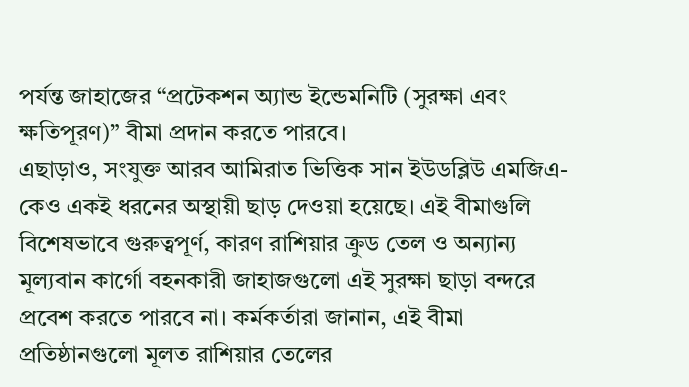পর্যন্ত জাহাজের “প্রটেকশন অ্যান্ড ইন্ডেমনিটি (সুরক্ষা এবং ক্ষতিপূরণ)” বীমা প্রদান করতে পারবে।
এছাড়াও, সংযুক্ত আরব আমিরাত ভিত্তিক সান ইউডব্লিউ এমজিএ-কেও একই ধরনের অস্থায়ী ছাড় দেওয়া হয়েছে। এই বীমাগুলি বিশেষভাবে গুরুত্বপূর্ণ, কারণ রাশিয়ার ক্রুড তেল ও অন্যান্য মূল্যবান কার্গো বহনকারী জাহাজগুলো এই সুরক্ষা ছাড়া বন্দরে প্রবেশ করতে পারবে না। কর্মকর্তারা জানান, এই বীমা প্রতিষ্ঠানগুলো মূলত রাশিয়ার তেলের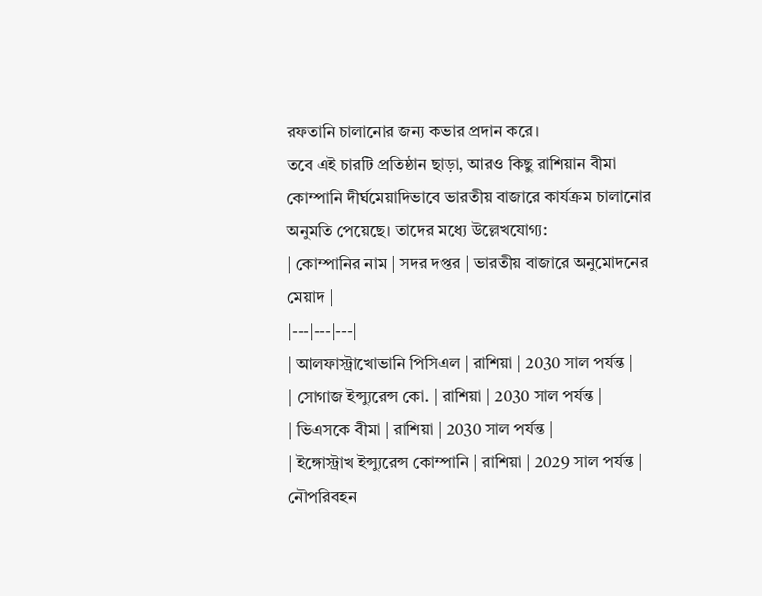রফতানি চালানোর জন্য কভার প্রদান করে।
তবে এই চারটি প্রতিষ্ঠান ছাড়া, আরও কিছু রাশিয়ান বীমা কোম্পানি দীর্ঘমেয়াদিভাবে ভারতীয় বাজারে কার্যক্রম চালানোর অনুমতি পেয়েছে। তাদের মধ্যে উল্লেখযোগ্য:
| কোম্পানির নাম | সদর দপ্তর | ভারতীয় বাজারে অনুমোদনের মেয়াদ |
|---|---|---|
| আলফাস্ট্রাখোভানি পিসিএল | রাশিয়া | 2030 সাল পর্যন্ত |
| সোগাজ ইন্স্যুরেন্স কো. | রাশিয়া | 2030 সাল পর্যন্ত |
| ভিএসকে বীমা | রাশিয়া | 2030 সাল পর্যন্ত |
| ইঙ্গোস্ট্রাখ ইন্স্যুরেন্স কোম্পানি | রাশিয়া | 2029 সাল পর্যন্ত |
নৌপরিবহন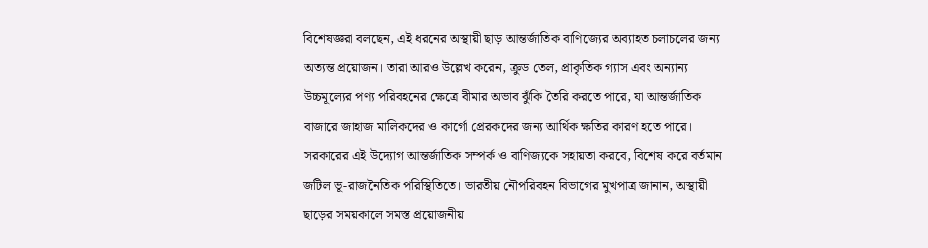বিশেষজ্ঞরা বলছেন, এই ধরনের অস্থায়ী ছাড় আন্তর্জাতিক বাণিজ্যের অব্যাহত চলাচলের জন্য অত্যন্ত প্রয়োজন। তারা আরও উল্লেখ করেন, ক্রুড তেল, প্রাকৃতিক গ্যাস এবং অন্যান্য উচ্চমূল্যের পণ্য পরিবহনের ক্ষেত্রে বীমার অভাব ঝুঁকি তৈরি করতে পারে, যা আন্তর্জাতিক বাজারে জাহাজ মালিকদের ও কার্গো প্রেরকদের জন্য আর্থিক ক্ষতির কারণ হতে পারে।
সরকারের এই উদ্যোগ আন্তর্জাতিক সম্পর্ক ও বাণিজ্যকে সহায়তা করবে, বিশেষ করে বর্তমান জটিল ভূ-রাজনৈতিক পরিস্থিতিতে। ভারতীয় নৌপরিবহন বিভাগের মুখপাত্র জানান, অস্থায়ী ছাড়ের সময়কালে সমস্ত প্রয়োজনীয়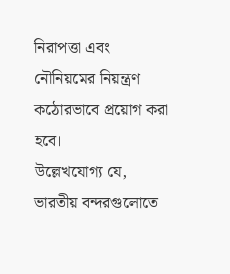নিরাপত্তা এবং নৌনিয়মের নিয়ন্ত্রণ কঠোরভাবে প্রয়োগ করা হবে।
উল্লেখযোগ্য যে, ভারতীয় বন্দরগুলোতে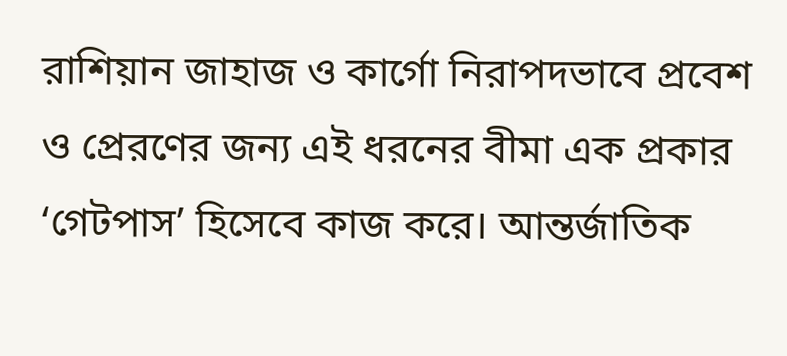রাশিয়ান জাহাজ ও কার্গো নিরাপদভাবে প্রবেশ ও প্রেরণের জন্য এই ধরনের বীমা এক প্রকার ‘গেটপাস’ হিসেবে কাজ করে। আন্তর্জাতিক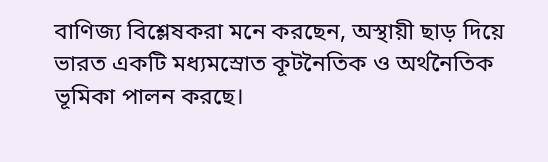বাণিজ্য বিশ্লেষকরা মনে করছেন, অস্থায়ী ছাড় দিয়ে ভারত একটি মধ্যমস্রোত কূটনৈতিক ও অর্থনৈতিক ভূমিকা পালন করছে।